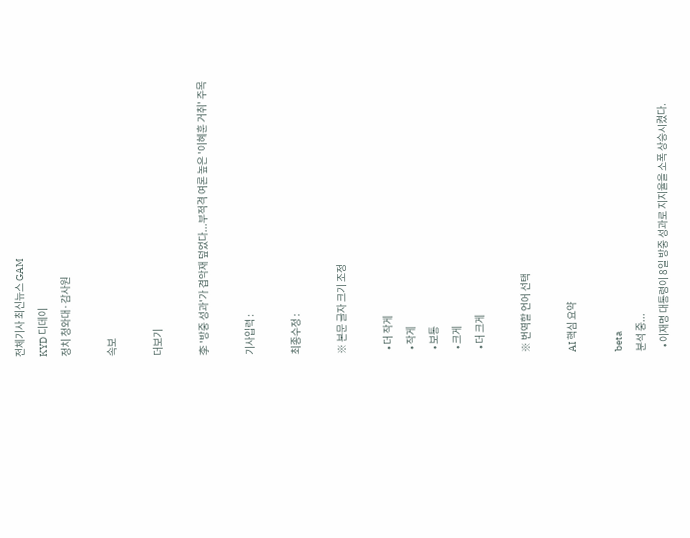전체기사 최신뉴스 GAM
KYD 디데이
정치 청와대·감사원

속보

더보기

李 '방중 성과'가 겹악재 덮었다...부적격 여론 높은 '이혜훈 거취' 주목

기사입력 :

최종수정 :

※ 본문 글자 크기 조정

  • 더 작게
  • 작게
  • 보통
  • 크게
  • 더 크게

※ 번역할 언어 선택

AI 핵심 요약

beta
분석 중...
  • 이재명 대통령이 8일 방중 성과로 지지율을 소폭 상승시켰다.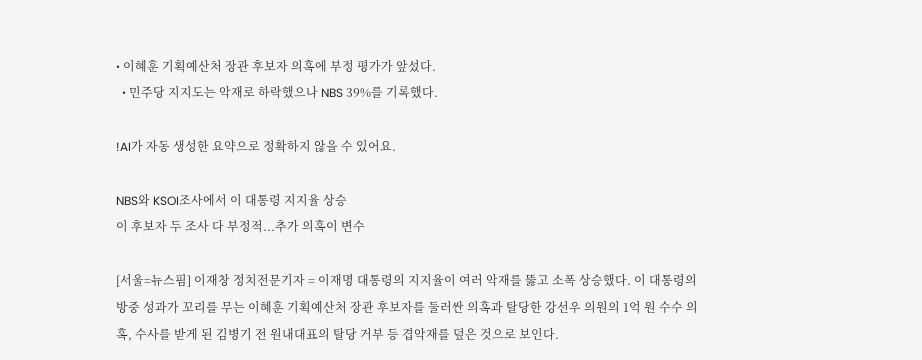• 이혜훈 기획예산처 장관 후보자 의혹에 부정 평가가 앞섰다.
  • 민주당 지지도는 악재로 하락했으나 NBS 39%를 기록했다.

!AI가 자동 생성한 요약으로 정확하지 않을 수 있어요.

NBS와 KSOI조사에서 이 대통령 지지율 상승
이 후보자 두 조사 다 부정적...추가 의혹이 변수

[서울=뉴스핌] 이재창 정치전문기자 = 이재명 대통령의 지지율이 여러 악재를 뚫고 소폭 상승했다. 이 대통령의 방중 성과가 꼬리를 무는 이혜훈 기획예산처 장관 후보자를 둘러싼 의혹과 탈당한 강선우 의원의 1억 원 수수 의혹, 수사를 받게 된 김병기 전 원내대표의 탈당 거부 등 겹악재를 덮은 것으로 보인다.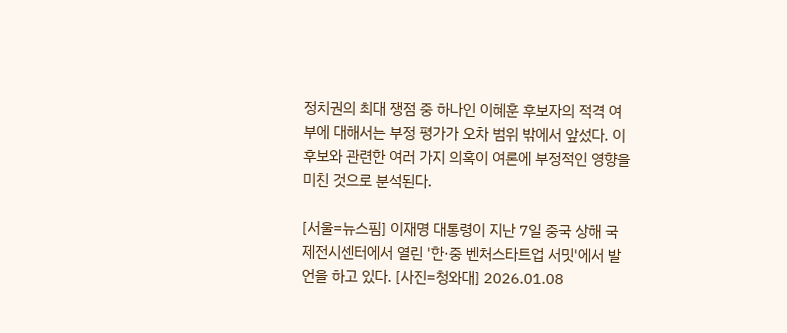정치권의 최대 쟁점 중 하나인 이혜훈 후보자의 적격 여부에 대해서는 부정 평가가 오차 범위 밖에서 앞섰다. 이 후보와 관련한 여러 가지 의혹이 여론에 부정적인 영향을 미친 것으로 분석된다.

[서울=뉴스핌] 이재명 대통령이 지난 7일 중국 상해 국제전시센터에서 열린 '한·중 벤처스타트업 서밋'에서 발언을 하고 있다. [사진=청와대] 2026.01.08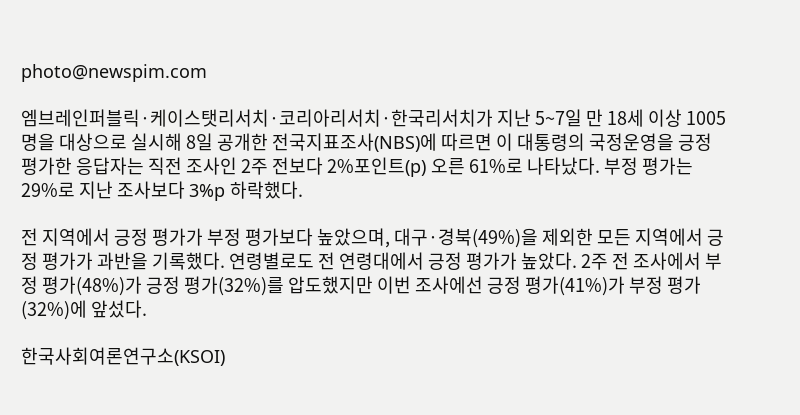photo@newspim.com

엠브레인퍼블릭·케이스탯리서치·코리아리서치·한국리서치가 지난 5~7일 만 18세 이상 1005명을 대상으로 실시해 8일 공개한 전국지표조사(NBS)에 따르면 이 대통령의 국정운영을 긍정 평가한 응답자는 직전 조사인 2주 전보다 2%포인트(p) 오른 61%로 나타났다. 부정 평가는 29%로 지난 조사보다 3%p 하락했다.

전 지역에서 긍정 평가가 부정 평가보다 높았으며, 대구·경북(49%)을 제외한 모든 지역에서 긍정 평가가 과반을 기록했다. 연령별로도 전 연령대에서 긍정 평가가 높았다. 2주 전 조사에서 부정 평가(48%)가 긍정 평가(32%)를 압도했지만 이번 조사에선 긍정 평가(41%)가 부정 평가(32%)에 앞섰다.

한국사회여론연구소(KSOI)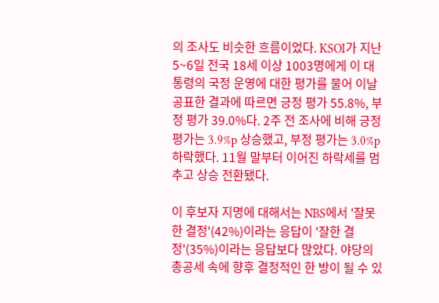의 조사도 비슷한 흐름이었다. KSOI가 지난 5~6일 전국 18세 이상 1003명에게 이 대통령의 국정 운영에 대한 평가를 물어 이날 공표한 결과에 따르면 긍정 평가 55.8%, 부정 평가 39.0%다. 2주 전 조사에 비해 긍정 평가는 3.9%p 상승했고, 부정 평가는 3.0%p 하락했다. 11월 말부터 이어진 하락세를 멈추고 상승 전환됐다.

이 후보자 지명에 대해서는 NBS에서 '잘못한 결정'(42%)이라는 응답이 '잘한 결정'(35%)이라는 응답보다 많았다. 야당의 총공세 속에 향후 결정적인 한 방이 될 수 있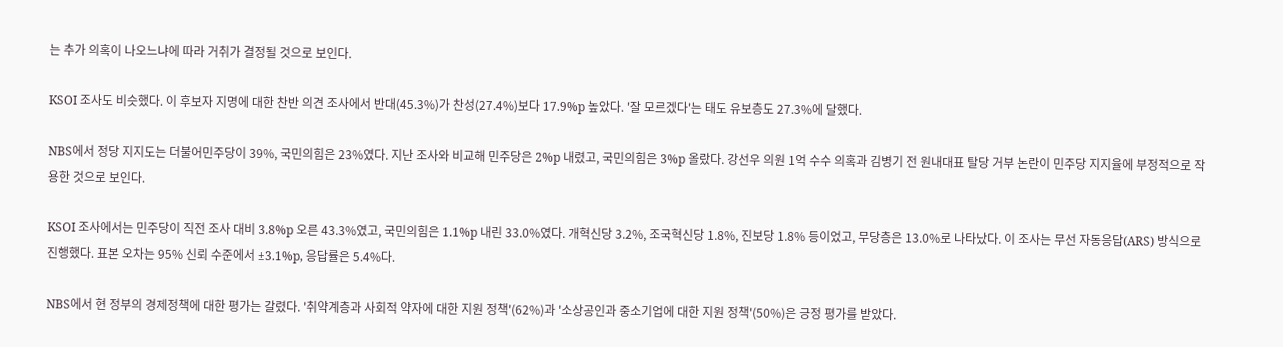는 추가 의혹이 나오느냐에 따라 거취가 결정될 것으로 보인다.

KSOI 조사도 비슷했다. 이 후보자 지명에 대한 찬반 의견 조사에서 반대(45.3%)가 찬성(27.4%)보다 17.9%p 높았다. '잘 모르겠다'는 태도 유보층도 27.3%에 달했다.

NBS에서 정당 지지도는 더불어민주당이 39%, 국민의힘은 23%였다. 지난 조사와 비교해 민주당은 2%p 내렸고, 국민의힘은 3%p 올랐다. 강선우 의원 1억 수수 의혹과 김병기 전 원내대표 탈당 거부 논란이 민주당 지지율에 부정적으로 작용한 것으로 보인다.

KSOI 조사에서는 민주당이 직전 조사 대비 3.8%p 오른 43.3%였고, 국민의힘은 1.1%p 내린 33.0%였다. 개혁신당 3.2%, 조국혁신당 1.8%, 진보당 1.8% 등이었고, 무당층은 13.0%로 나타났다. 이 조사는 무선 자동응답(ARS) 방식으로 진행했다. 표본 오차는 95% 신뢰 수준에서 ±3.1%p, 응답률은 5.4%다.

NBS에서 현 정부의 경제정책에 대한 평가는 갈렸다. '취약계층과 사회적 약자에 대한 지원 정책'(62%)과 '소상공인과 중소기업에 대한 지원 정책'(50%)은 긍정 평가를 받았다.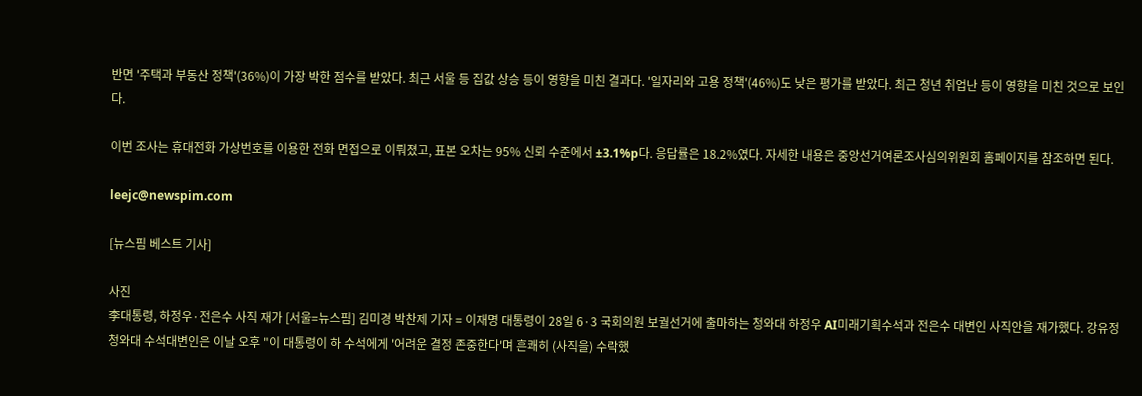반면 '주택과 부동산 정책'(36%)이 가장 박한 점수를 받았다. 최근 서울 등 집값 상승 등이 영향을 미친 결과다. '일자리와 고용 정책'(46%)도 낮은 평가를 받았다. 최근 청년 취업난 등이 영향을 미친 것으로 보인다.

이번 조사는 휴대전화 가상번호를 이용한 전화 면접으로 이뤄졌고, 표본 오차는 95% 신뢰 수준에서 ±3.1%p다. 응답률은 18.2%였다. 자세한 내용은 중앙선거여론조사심의위원회 홈페이지를 참조하면 된다.

leejc@newspim.com

[뉴스핌 베스트 기사]

사진
李대통령, 하정우·전은수 사직 재가 [서울=뉴스핌] 김미경 박찬제 기자 = 이재명 대통령이 28일 6·3 국회의원 보궐선거에 출마하는 청와대 하정우 AI미래기획수석과 전은수 대변인 사직안을 재가했다. 강유정 청와대 수석대변인은 이날 오후 "이 대통령이 하 수석에게 '어려운 결정 존중한다'며 흔쾌히 (사직을) 수락했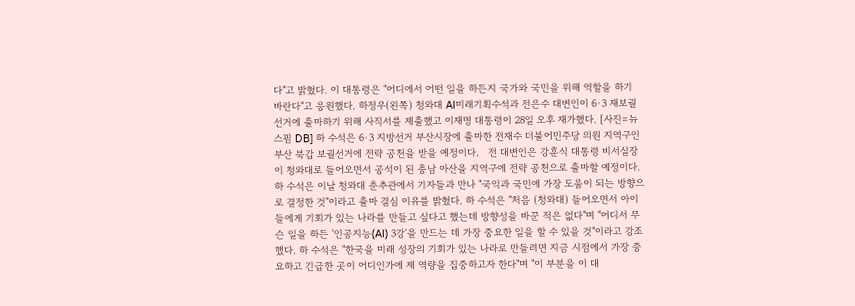다"고 밝혔다. 이 대통령은 "어디에서 어떤 일을 하든지 국가와 국민을 위해 역할을 하기 바란다"고 응원했다. 하정우(왼쪽) 청와대 AI미래기획수석과 전은수 대변인이 6·3 재보궐 선거에 출마하기 위해 사직서를 제출했고 이재명 대통령이 28일 오후 재가했다. [사진=뉴스핌 DB] 하 수석은 6·3 지방선거 부산시장에 출마한 전재수 더불어민주당 의원 지역구인 부산 북갑 보궐선거에 전략 공천을 받을 예정이다.   전 대변인은 강훈식 대통령 비서실장이 청와대로 들어오면서 공석이 된 충남 아산을 지역구에 전략 공천으로 출마할 예정이다.   하 수석은 이날 청와대 춘추관에서 기자들과 만나 "국익과 국민에 가장 도움이 되는 방향으로 결정한 것"이라고 출마 결심 이유를 밝혔다. 하 수석은 "처음 (청와대) 들어오면서 아이들에게 기회가 있는 나라를 만들고 싶다고 했는데 방향성을 바꾼 적은 없다"며 "어디서 무슨 일을 하든 '인공지능(AI) 3강'을 만드는 데 가장 중요한 일을 할 수 있을 것"이라고 강조했다. 하 수석은 "한국을 미래 성장의 기회가 있는 나라로 만들려면 지금 시점에서 가장 중요하고 긴급한 곳이 어디인가에 제 역량을 집중하고자 한다"며 "이 부분을 이 대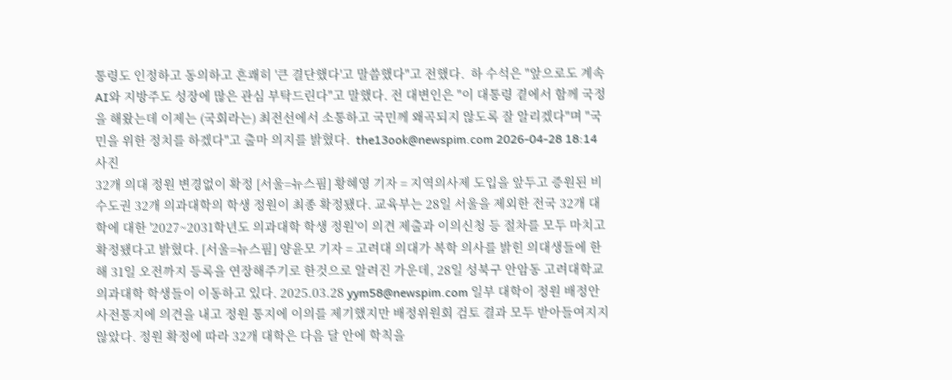통령도 인정하고 동의하고 흔쾌히 '큰 결단했다'고 말씀했다"고 전했다.  하 수석은 "앞으로도 계속 AI와 지방주도 성장에 많은 관심 부탁드린다"고 말했다. 전 대변인은 "이 대통령 곁에서 함께 국정을 해왔는데 이제는 (국회라는) 최전선에서 소통하고 국민께 왜곡되지 않도록 잘 알리겠다"며 "국민을 위한 정치를 하겠다"고 출마 의지를 밝혔다.  the13ook@newspim.com 2026-04-28 18:14
사진
32개 의대 정원 변경없이 확정 [서울=뉴스핌] 황혜영 기자 = 지역의사제 도입을 앞두고 증원된 비수도권 32개 의과대학의 학생 정원이 최종 확정됐다. 교육부는 28일 서울을 제외한 전국 32개 대학에 대한 '2027~2031학년도 의과대학 학생 정원'이 의견 제출과 이의신청 등 절차를 모두 마치고 확정됐다고 밝혔다. [서울=뉴스핌] 양윤모 기자 = 고려대 의대가 복학 의사를 밝힌 의대생들에 한해 31일 오전까지 등록을 연장해주기로 한것으로 알려진 가운데, 28일 성북구 안암동 고려대학교 의과대학 학생들이 이동하고 있다. 2025.03.28 yym58@newspim.com 일부 대학이 정원 배정안 사전통지에 의견을 내고 정원 통지에 이의를 제기했지만 배정위원회 검토 결과 모두 받아들여지지 않았다. 정원 확정에 따라 32개 대학은 다음 달 안에 학칙을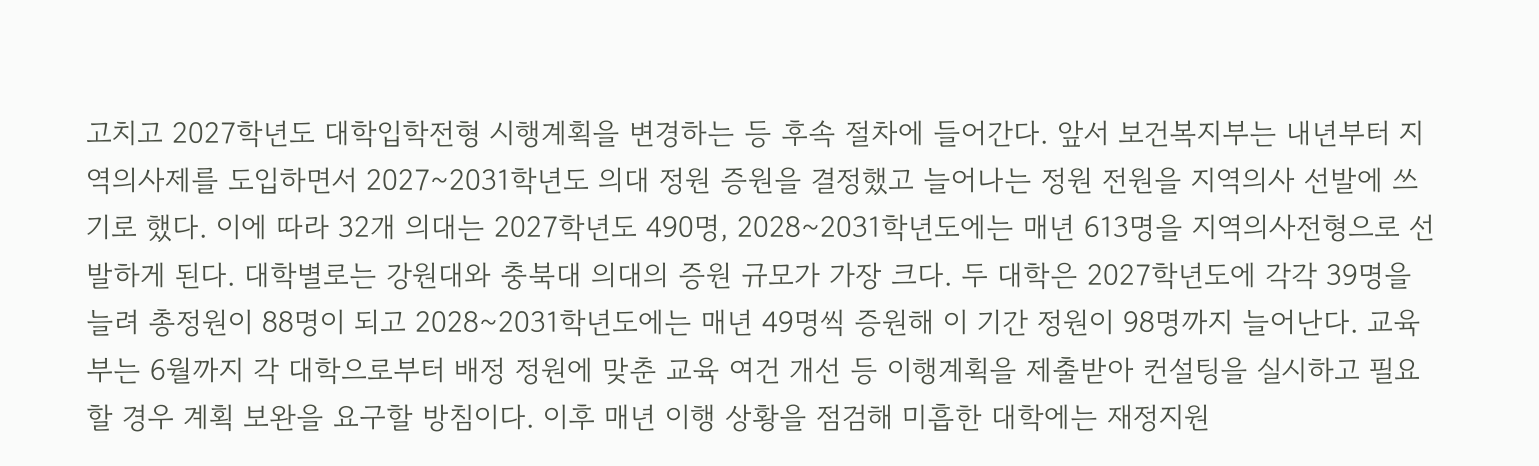고치고 2027학년도 대학입학전형 시행계획을 변경하는 등 후속 절차에 들어간다. 앞서 보건복지부는 내년부터 지역의사제를 도입하면서 2027~2031학년도 의대 정원 증원을 결정했고 늘어나는 정원 전원을 지역의사 선발에 쓰기로 했다. 이에 따라 32개 의대는 2027학년도 490명, 2028~2031학년도에는 매년 613명을 지역의사전형으로 선발하게 된다. 대학별로는 강원대와 충북대 의대의 증원 규모가 가장 크다. 두 대학은 2027학년도에 각각 39명을 늘려 총정원이 88명이 되고 2028~2031학년도에는 매년 49명씩 증원해 이 기간 정원이 98명까지 늘어난다. 교육부는 6월까지 각 대학으로부터 배정 정원에 맞춘 교육 여건 개선 등 이행계획을 제출받아 컨설팅을 실시하고 필요할 경우 계획 보완을 요구할 방침이다. 이후 매년 이행 상황을 점검해 미흡한 대학에는 재정지원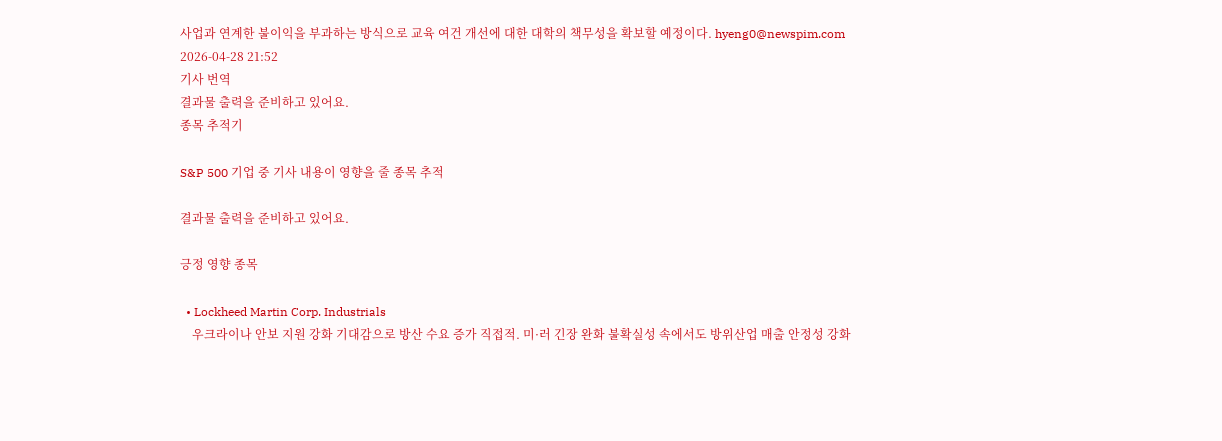사업과 연계한 불이익을 부과하는 방식으로 교육 여건 개선에 대한 대학의 책무성을 확보할 예정이다. hyeng0@newspim.com 2026-04-28 21:52
기사 번역
결과물 출력을 준비하고 있어요.
종목 추적기

S&P 500 기업 중 기사 내용이 영향을 줄 종목 추적

결과물 출력을 준비하고 있어요.

긍정 영향 종목

  • Lockheed Martin Corp. Industrials
    우크라이나 안보 지원 강화 기대감으로 방산 수요 증가 직접적. 미·러 긴장 완화 불확실성 속에서도 방위산업 매출 안정성 강화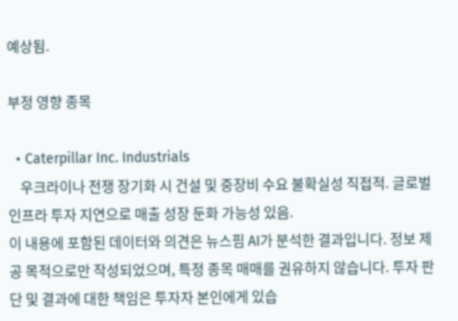예상됨.

부정 영향 종목

  • Caterpillar Inc. Industrials
    우크라이나 전쟁 장기화 시 건설 및 중장비 수요 불확실성 직접적. 글로벌 인프라 투자 지연으로 매출 성장 둔화 가능성 있음.
이 내용에 포함된 데이터와 의견은 뉴스핌 AI가 분석한 결과입니다. 정보 제공 목적으로만 작성되었으며, 특정 종목 매매를 권유하지 않습니다. 투자 판단 및 결과에 대한 책임은 투자자 본인에게 있습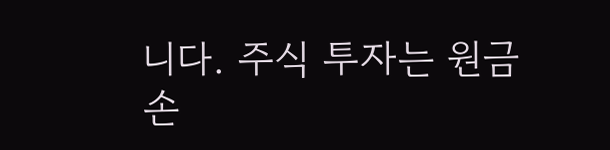니다. 주식 투자는 원금 손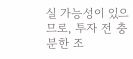실 가능성이 있으므로, 투자 전 충분한 조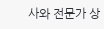사와 전문가 상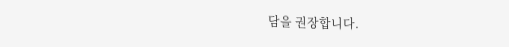담을 권장합니다.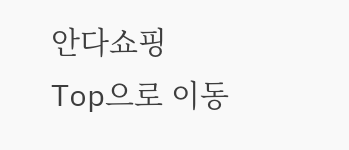안다쇼핑
Top으로 이동